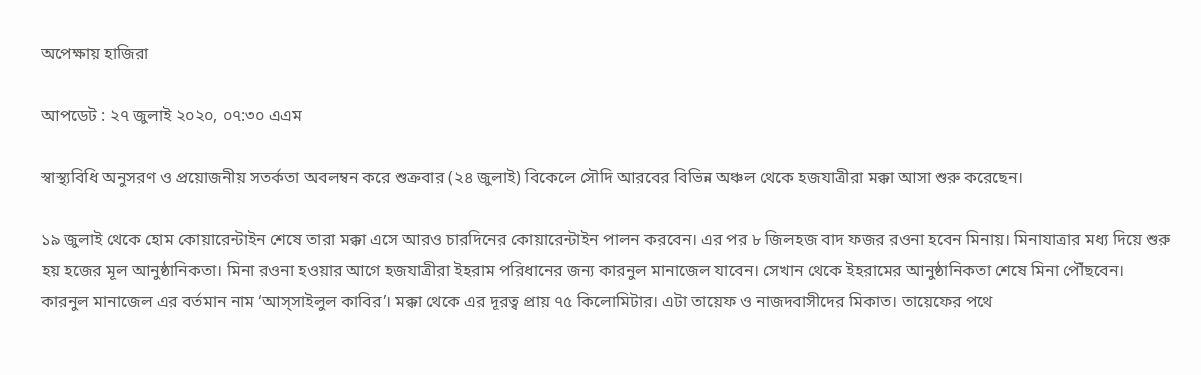অপেক্ষায় হাজিরা

আপডেট : ২৭ জুলাই ২০২০, ০৭:৩০ এএম

স্বাস্থ্যবিধি অনুসরণ ও প্রয়োজনীয় সতর্কতা অবলম্বন করে শুক্রবার (২৪ জুলাই) বিকেলে সৌদি আরবের বিভিন্ন অঞ্চল থেকে হজযাত্রীরা মক্কা আসা শুরু করেছেন।

১৯ জুলাই থেকে হোম কোয়ারেন্টাইন শেষে তারা মক্কা এসে আরও চারদিনের কোয়ারেন্টাইন পালন করবেন। এর পর ৮ জিলহজ বাদ ফজর রওনা হবেন মিনায়। মিনাযাত্রার মধ্য দিয়ে শুরু হয় হজের মূল আনুষ্ঠানিকতা। মিনা রওনা হওয়ার আগে হজযাত্রীরা ইহরাম পরিধানের জন্য কারনুল মানাজেল যাবেন। সেখান থেকে ইহরামের আনুষ্ঠানিকতা শেষে মিনা পৌঁছবেন। কারনুল মানাজেল এর বর্তমান নাম ‘আস্সাইলুল কাবির’। মক্কা থেকে এর দূরত্ব প্রায় ৭৫ কিলোমিটার। এটা তায়েফ ও নাজদবাসীদের মিকাত। তায়েফের পথে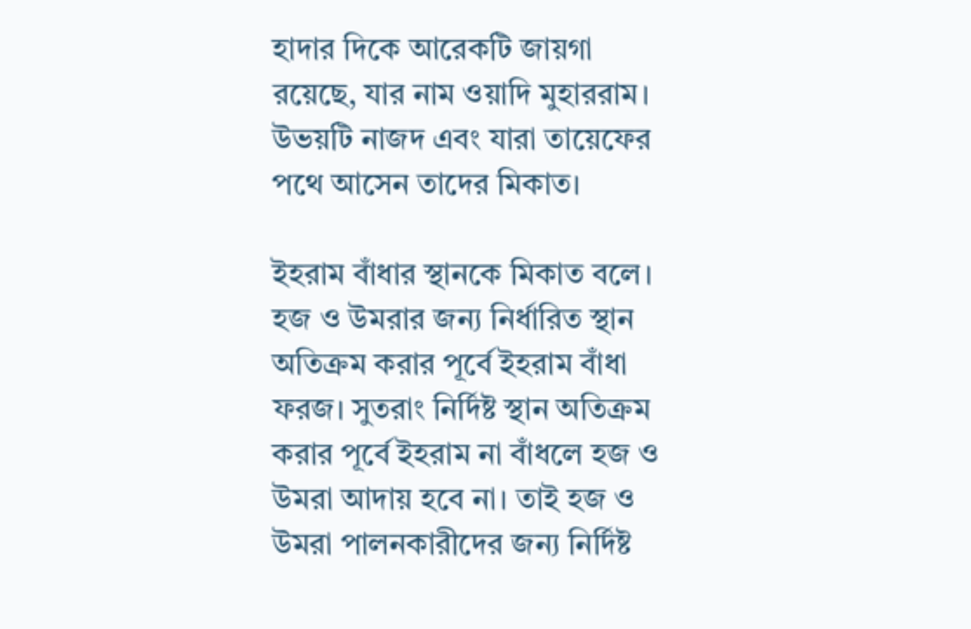হাদার দিকে আরেকটি জায়গা রয়েছে, যার নাম ওয়াদি মুহাররাম। উভয়টি নাজদ এবং যারা তায়েফের পথে আসেন তাদের মিকাত।

ইহরাম বাঁধার স্থানকে মিকাত বলে। হজ ও উমরার জন্য নির্ধারিত স্থান অতিক্রম করার পূর্বে ইহরাম বাঁধা ফরজ। সুতরাং নির্দিষ্ট স্থান অতিক্রম করার পূর্বে ইহরাম না বাঁধলে হজ ও উমরা আদায় হবে না। তাই হজ ও উমরা পালনকারীদের জন্য নির্দিষ্ট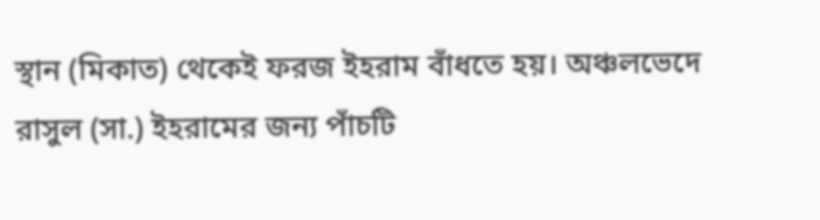স্থান (মিকাত) থেকেই ফরজ ইহরাম বাঁধতে হয়। অঞ্চলভেদে রাসুল (সা.) ইহরামের জন্য পাঁচটি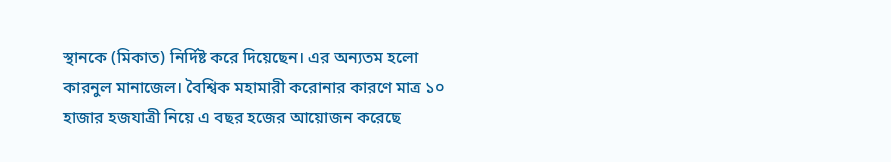স্থানকে (মিকাত) নির্দিষ্ট করে দিয়েছেন। এর অন্যতম হলো কারনুল মানাজেল। বৈশ্বিক মহামারী করোনার কারণে মাত্র ১০ হাজার হজযাত্রী নিয়ে এ বছর হজের আয়োজন করেছে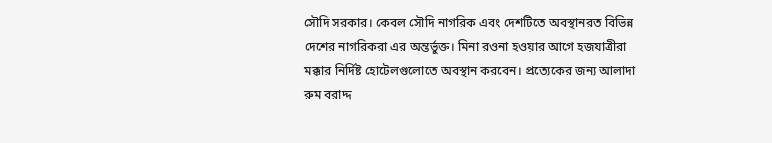সৌদি সরকার। কেবল সৌদি নাগরিক এবং দেশটিতে অবস্থানরত বিভিন্ন দেশের নাগরিকরা এর অন্তর্ভুক্ত। মিনা রওনা হওয়ার আগে হজযাত্রীরা মক্কার নির্দিষ্ট হোটেলগুলোতে অবস্থান করবেন। প্রত্যেকের জন্য আলাদা রুম বরাদ্দ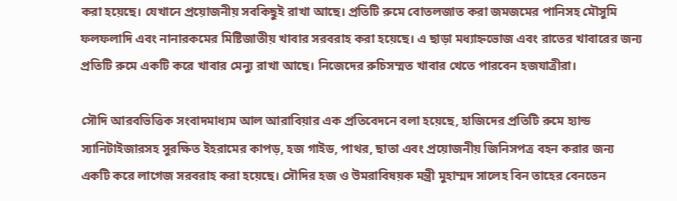করা হয়েছে। যেখানে প্রয়োজনীয় সবকিছুই রাখা আছে। প্রতিটি রুমে বোতলজাত করা জমজমের পানিসহ মৌসুমি ফলফলাদি এবং নানারকমের মিষ্টিজাতীয় খাবার সরবরাহ করা হয়েছে। এ ছাড়া মধ্যাহ্নভোজ এবং রাতের খাবারের জন্য প্রতিটি রুমে একটি করে খাবার মেন্যু রাখা আছে। নিজেদের রুচিসম্মত খাবার খেতে পারবেন হজযাত্রীরা।

সৌদি আরবভিত্তিক সংবাদমাধ্যম আল আরাবিয়ার এক প্রতিবেদনে বলা হয়েছে, হাজিদের প্রতিটি রুমে হ্যান্ড স্যানিটাইজারসহ সুরক্ষিত ইহরামের কাপড়, হজ গাইড, পাথর, ছাতা এবং প্রয়োজনীয় জিনিসপত্র বহন করার জন্য একটি করে লাগেজ সরবরাহ করা হয়েছে। সৌদির হজ ও উমরাবিষয়ক মন্ত্রী মুহাম্মদ সালেহ বিন তাহের বেনতেন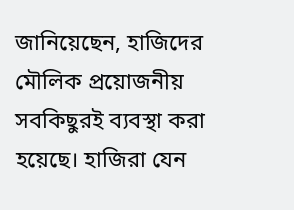জানিয়েছেন, হাজিদের মৌলিক প্রয়োজনীয় সবকিছুরই ব্যবস্থা করা হয়েছে। হাজিরা যেন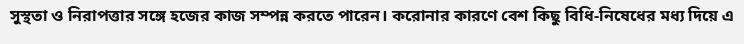সুস্থতা ও নিরাপত্তার সঙ্গে হজের কাজ সম্পন্ন করতে পারেন। করোনার কারণে বেশ কিছু বিধি-নিষেধের মধ্য দিয়ে এ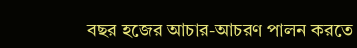বছর হজের আচার-আচরণ পালন করতে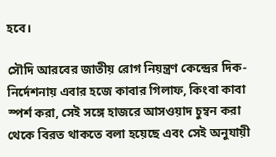হবে।

সৌদি আরবের জাতীয় রোগ নিয়ন্ত্রণ কেন্দ্রের দিক-নির্দেশনায় এবার হজে কাবার গিলাফ, কিংবা কাবা স্পর্শ করা, সেই সঙ্গে হাজরে আসওয়াদ চুম্বন করা থেকে বিরত থাকতে বলা হয়েছে এবং সেই অনুযায়ী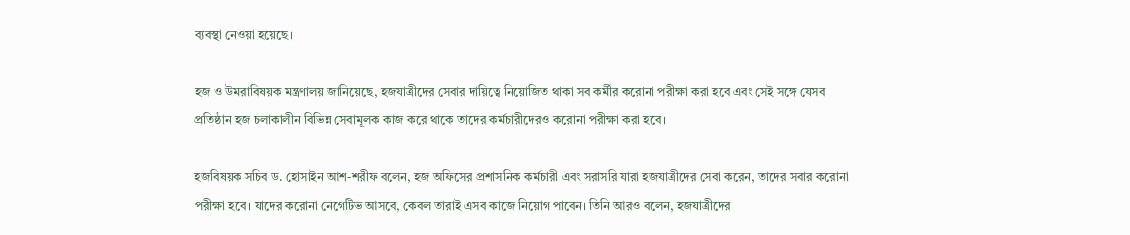ব্যবস্থা নেওয়া হয়েছে।

হজ ও উমরাবিষয়ক মন্ত্রণালয় জানিয়েছে, হজযাত্রীদের সেবার দায়িত্বে নিয়োজিত থাকা সব কর্মীর করোনা পরীক্ষা করা হবে এবং সেই সঙ্গে যেসব প্রতিষ্ঠান হজ চলাকালীন বিভিন্ন সেবামূলক কাজ করে থাকে তাদের কর্মচারীদেরও করোনা পরীক্ষা করা হবে।

হজবিষয়ক সচিব ড. হোসাইন আশ-শরীফ বলেন, হজ অফিসের প্রশাসনিক কর্মচারী এবং সরাসরি যারা হজযাত্রীদের সেবা করেন, তাদের সবার করোনা পরীক্ষা হবে। যাদের করোনা নেগেটিভ আসবে, কেবল তারাই এসব কাজে নিয়োগ পাবেন। তিনি আরও বলেন, হজযাত্রীদের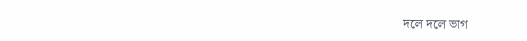দলে দলে ভাগ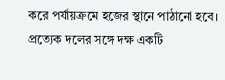করে পর্যায়ক্রমে হজের স্থানে পাঠানো হবে। প্রত্যেক দলের সঙ্গে দক্ষ একটি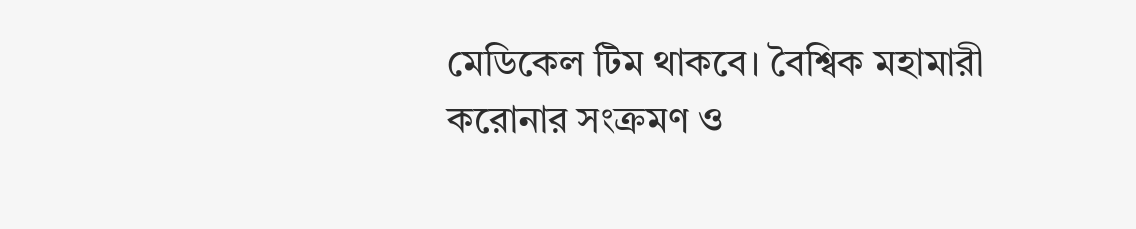মেডিকেল টিম থাকবে। বৈশ্বিক মহামারী করোনার সংক্রমণ ও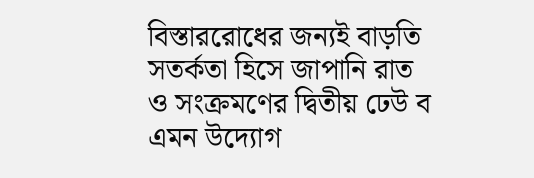বিস্তাররোধের জন্যই বাড়তি সতর্কতা হিসে জাপানি রাত ও সংক্রমণের দ্বিতীয় ঢেউ ব এমন উদ্যোগ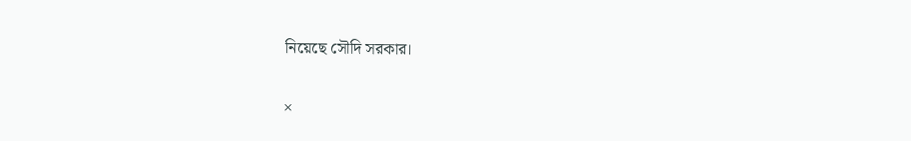নিয়েছে সৌদি সরকার।

×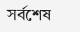সর্বশেষ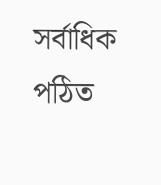সর্বাধিক পঠিত